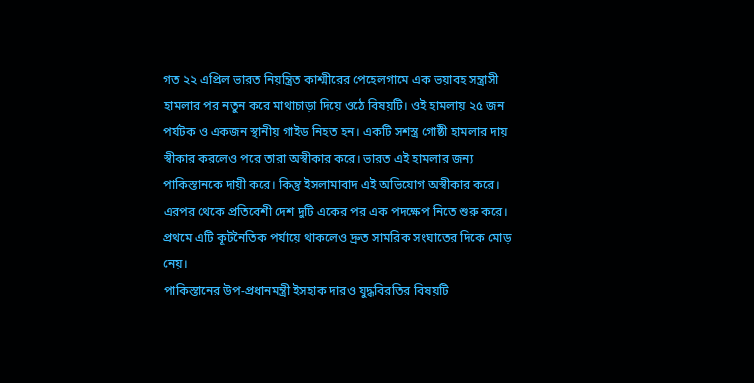গত ২২ এপ্রিল ভারত নিয়ন্ত্রিত কাশ্মীরের পেহেলগামে এক ভয়াবহ সন্ত্রাসী হামলার পর নতুন করে মাথাচাড়া দিয়ে ওঠে বিষয়টি। ওই হামলায় ২৫ জন পর্যটক ও একজন স্থানীয় গাইড নিহত হন। একটি সশস্ত্র গোষ্ঠী হামলার দায় স্বীকার করলেও পরে তারা অস্বীকার করে। ভারত এই হামলার জন্য পাকিস্তানকে দায়ী করে। কিন্তু ইসলামাবাদ এই অভিযোগ অস্বীকার করে।
এরপর থেকে প্রতিবেশী দেশ দুটি একের পর এক পদক্ষেপ নিতে শুরু করে। প্রথমে এটি কূটনৈতিক পর্যায়ে থাকলেও দ্রুত সামরিক সংঘাতের দিকে মোড় নেয়।
পাকিস্তানের উপ-প্রধানমন্ত্রী ইসহাক দারও যুদ্ধবিরতির বিষয়টি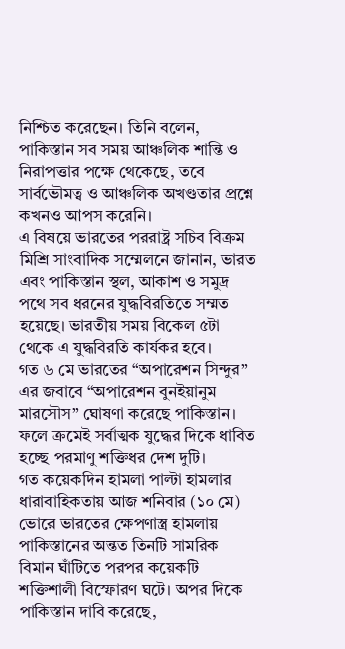নিশ্চিত করেছেন। তিনি বলেন, পাকিস্তান সব সময় আঞ্চলিক শান্তি ও নিরাপত্তার পক্ষে থেকেছে, তবে সার্বভৌমত্ব ও আঞ্চলিক অখণ্ডতার প্রশ্নে কখনও আপস করেনি।
এ বিষয়ে ভারতের পররাষ্ট্র সচিব বিক্রম মিশ্রি সাংবাদিক সম্মেলনে জানান, ভারত এবং পাকিস্তান স্থল, আকাশ ও সমুদ্র পথে সব ধরনের যুদ্ধবিরতিতে সম্মত হয়েছে। ভারতীয় সময় বিকেল ৫টা থেকে এ যুদ্ধবিরতি কার্যকর হবে।
গত ৬ মে ভারতের “অপারেশন সিন্দুর” এর জবাবে “অপারেশন বুনইয়ানুম মারসৌস” ঘোষণা করেছে পাকিস্তান। ফলে ক্রমেই সর্বাত্মক যুদ্ধের দিকে ধাবিত হচ্ছে পরমাণু শক্তিধর দেশ দুটি।
গত কয়েকদিন হামলা পাল্টা হামলার ধারাবাহিকতায় আজ শনিবার (১০ মে) ভোরে ভারতের ক্ষেপণাস্ত্র হামলায় পাকিস্তানের অন্তত তিনটি সামরিক বিমান ঘাঁটিতে পরপর কয়েকটি শক্তিশালী বিস্ফোরণ ঘটে। অপর দিকে পাকিস্তান দাবি করেছে,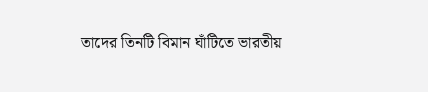তাদের তিনটি বিমান ঘাঁটিতে ভারতীয়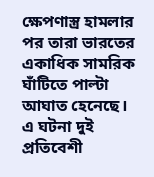ক্ষেপণাস্ত্র হামলার পর তারা ভারতের একাধিক সামরিক ঘাঁটিতে পাল্টা আঘাত হেনেছে। এ ঘটনা দুই প্রতিবেশী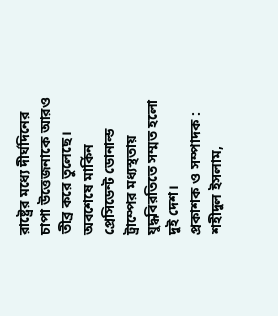রাষ্ট্রের মধ্যে দীর্ঘদিনের চাপা উত্তেজনাকে আরও তীব্র করে তুলেছে। অবশেষে মার্কিন প্রেসিডেন্ট ডোনাল্ড ট্রাম্পের মধ্যস্থতায় যুদ্ধবিরতিতে সম্মত হলো দুই দেশ।
প্রকাশক ও সম্পাদক : শহীদুল ইসলাম,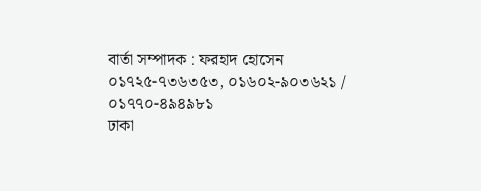বার্তা সম্পাদক : ফরহাদ হোসেন
০১৭২৫-৭৩৬৩৫৩, ০১৬০২-৯০৩৬২১ / ০১৭৭০-৪৯৪৯৮১
ঢাকা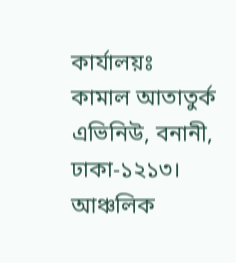কার্যালয়ঃ কামাল আতাতুর্ক এভিনিউ, বনানী, ঢাকা-১২১৩।
আঞ্চলিক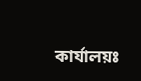কার্যালয়ঃ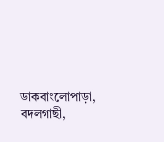ডাকবাংলোপাড়া, বদলগাছী,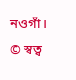নওগাঁ।
© স্বত্ব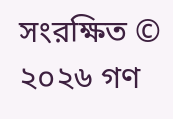সংরক্ষিত © ২০২৬ গণ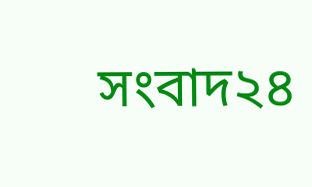সংবাদ২৪